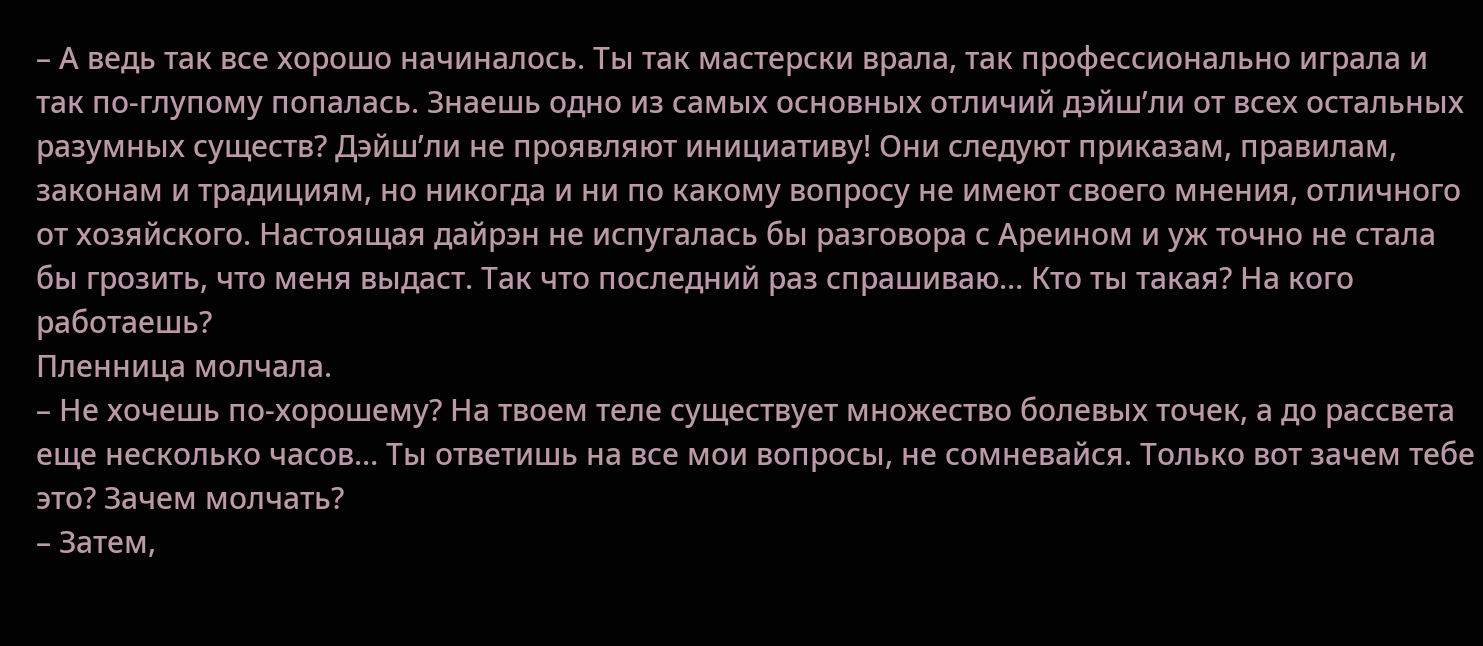– А ведь так все хорошо начиналось. Ты так мастерски врала, так профессионально играла и так по-глупому попалась. Знаешь одно из самых основных отличий дэйш’ли от всех остальных разумных существ? Дэйш’ли не проявляют инициативу! Они следуют приказам, правилам, законам и традициям, но никогда и ни по какому вопросу не имеют своего мнения, отличного от хозяйского. Настоящая дайрэн не испугалась бы разговора с Ареином и уж точно не стала бы грозить, что меня выдаст. Так что последний раз спрашиваю… Кто ты такая? На кого работаешь?
Пленница молчала.
– Не хочешь по-хорошему? На твоем теле существует множество болевых точек, а до рассвета еще несколько часов… Ты ответишь на все мои вопросы, не сомневайся. Только вот зачем тебе это? Зачем молчать?
– Затем,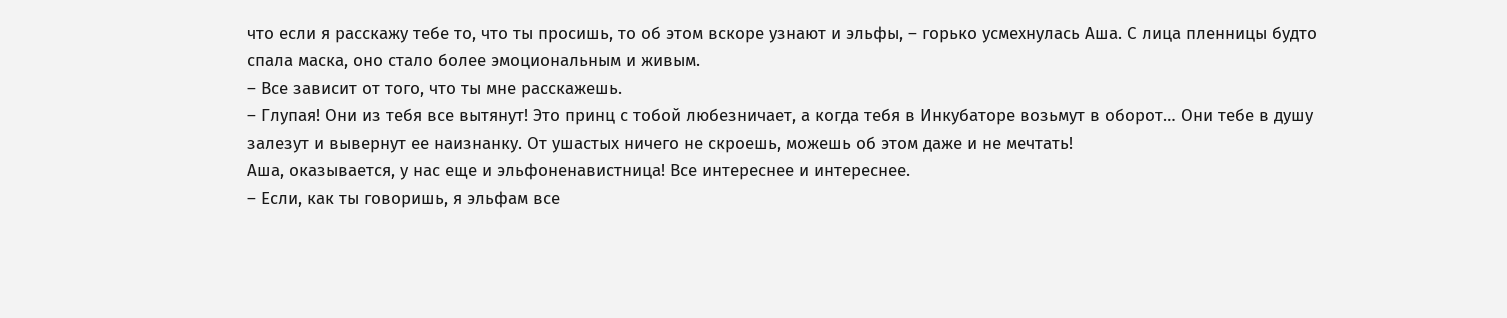что если я расскажу тебе то, что ты просишь, то об этом вскоре узнают и эльфы, – горько усмехнулась Аша. С лица пленницы будто спала маска, оно стало более эмоциональным и живым.
– Все зависит от того, что ты мне расскажешь.
– Глупая! Они из тебя все вытянут! Это принц с тобой любезничает, а когда тебя в Инкубаторе возьмут в оборот… Они тебе в душу залезут и вывернут ее наизнанку. От ушастых ничего не скроешь, можешь об этом даже и не мечтать!
Аша, оказывается, у нас еще и эльфоненавистница! Все интереснее и интереснее.
– Если, как ты говоришь, я эльфам все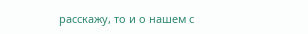расскажу, то и о нашем с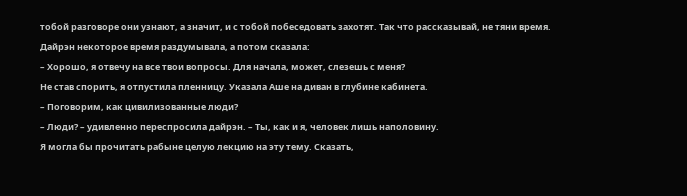тобой разговоре они узнают, а значит, и с тобой побеседовать захотят. Так что рассказывай, не тяни время.
Дайрэн некоторое время раздумывала, а потом сказала:
– Хорошо, я отвечу на все твои вопросы. Для начала, может, слезешь с меня?
Не став спорить, я отпустила пленницу. Указала Аше на диван в глубине кабинета.
– Поговорим, как цивилизованные люди?
– Люди? – удивленно переспросила дайрэн. – Ты, как и я, человек лишь наполовину.
Я могла бы прочитать рабыне целую лекцию на эту тему. Сказать,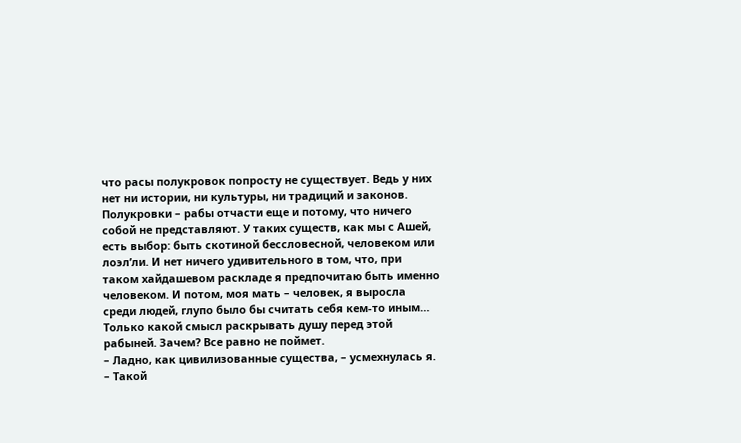что расы полукровок попросту не существует. Ведь у них нет ни истории, ни культуры, ни традиций и законов. Полукровки – рабы отчасти еще и потому, что ничего собой не представляют. У таких существ, как мы с Ашей, есть выбор: быть скотиной бессловесной, человеком или лоэл’ли. И нет ничего удивительного в том, что, при таком хайдашевом раскладе я предпочитаю быть именно человеком. И потом, моя мать – человек, я выросла среди людей, глупо было бы считать себя кем-то иным… Только какой смысл раскрывать душу перед этой рабыней. Зачем? Все равно не поймет.
– Ладно, как цивилизованные существа, – усмехнулась я. – Такой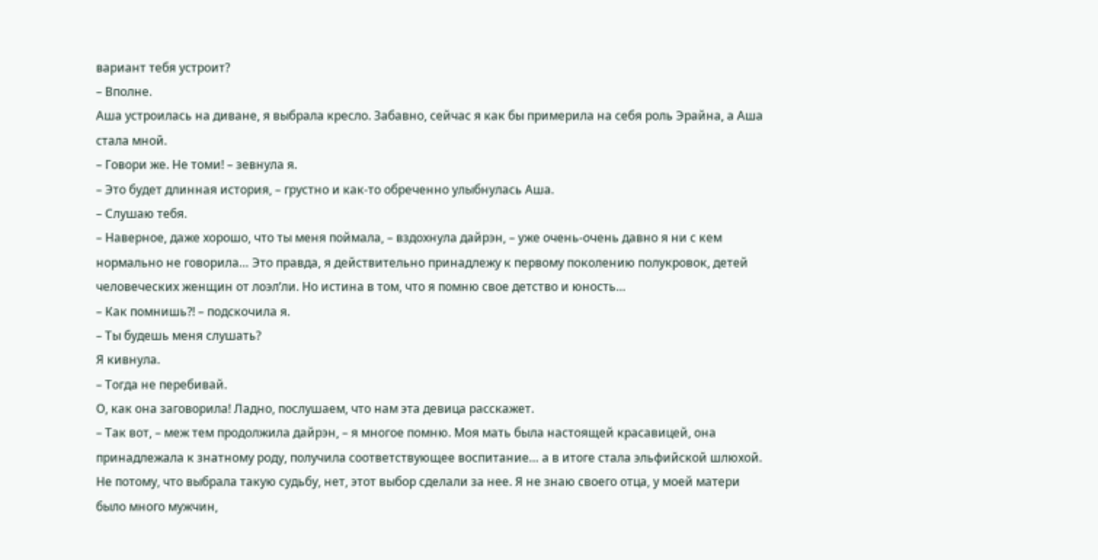вариант тебя устроит?
– Вполне.
Аша устроилась на диване, я выбрала кресло. Забавно, сейчас я как бы примерила на себя роль Эрайна, а Аша стала мной.
– Говори же. Не томи! – зевнула я.
– Это будет длинная история, – грустно и как-то обреченно улыбнулась Аша.
– Слушаю тебя.
– Наверное, даже хорошо, что ты меня поймала, – вздохнула дайрэн, – уже очень-очень давно я ни с кем нормально не говорила… Это правда, я действительно принадлежу к первому поколению полукровок, детей человеческих женщин от лоэл’ли. Но истина в том, что я помню свое детство и юность…
– Как помнишь?! – подскочила я.
– Ты будешь меня слушать?
Я кивнула.
– Тогда не перебивай.
О, как она заговорила! Ладно, послушаем, что нам эта девица расскажет.
– Так вот, – меж тем продолжила дайрэн, – я многое помню. Моя мать была настоящей красавицей, она принадлежала к знатному роду, получила соответствующее воспитание… а в итоге стала эльфийской шлюхой. Не потому, что выбрала такую судьбу, нет, этот выбор сделали за нее. Я не знаю своего отца, у моей матери было много мужчин,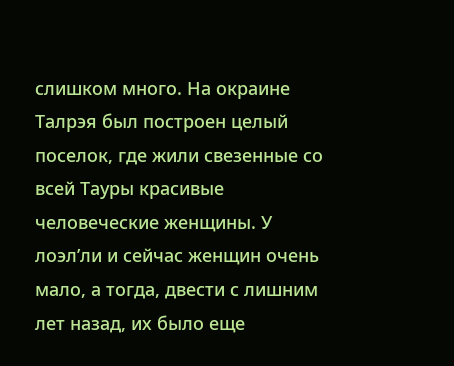слишком много. На окраине Талрэя был построен целый поселок, где жили свезенные со всей Тауры красивые человеческие женщины. У лоэл’ли и сейчас женщин очень мало, а тогда, двести с лишним лет назад, их было еще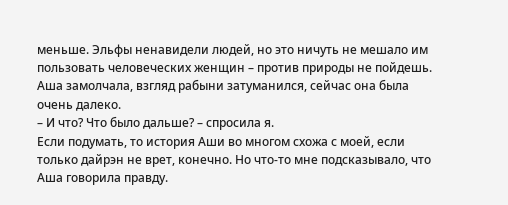меньше. Эльфы ненавидели людей, но это ничуть не мешало им пользовать человеческих женщин – против природы не пойдешь.
Аша замолчала, взгляд рабыни затуманился, сейчас она была очень далеко.
– И что? Что было дальше? – спросила я.
Если подумать, то история Аши во многом схожа с моей, если только дайрэн не врет, конечно. Но что-то мне подсказывало, что Аша говорила правду.